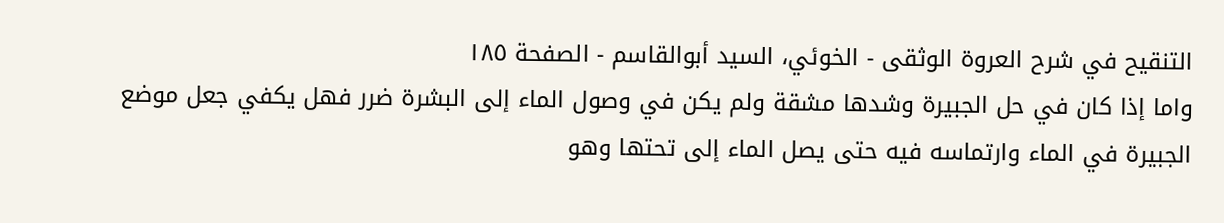التنقيح في شرح العروة الوثقى - الخوئي، السيد أبوالقاسم - الصفحة ١٨٥
واما إذا كان في حل الجبيرة وشدها مشقة ولم يكن في وصول الماء إلى البشرة ضرر فهل يكفي جعل موضع الجبيرة في الماء وارتماسه فيه حتى يصل الماء إلى تحتها وهو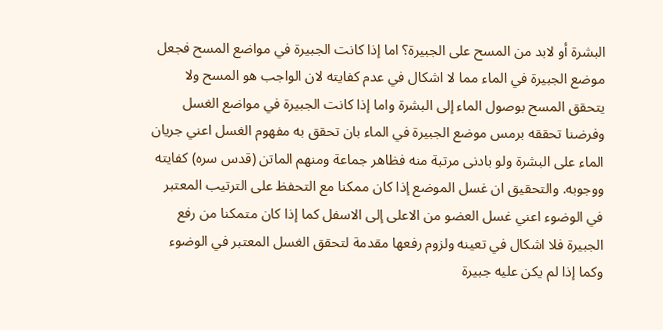البشرة أو لابد من المسح على الجبيرة؟ اما إذا كانت الجبيرة في مواضع المسح فجعل موضع الجبيرة في الماء مما لا اشكال في عدم كفايته لان الواجب هو المسح ولا يتحقق المسح بوصول الماء إلى البشرة واما إذا كانت الجبيرة في مواضع الغسل وفرضنا تحققه برمس موضع الجبيرة في الماء بان تحقق به مفهوم الغسل اعني جريان الماء على البشرة ولو بادنى مرتبة منه فظاهر جماعة ومنهم الماتن (قدس سره) كفايته ووجوبه. والتحقيق ان غسل الموضع إذا كان ممكنا مع التحفظ على الترتيب المعتبر في الوضوء اعني غسل العضو من الاعلى إلى الاسفل كما إذا كان متمكنا من رفع الجبيرة فلا اشكال في تعينه ولزوم رفعها مقدمة لتحقق الغسل المعتبر في الوضوء وكما إذا لم يكن عليه جبيرة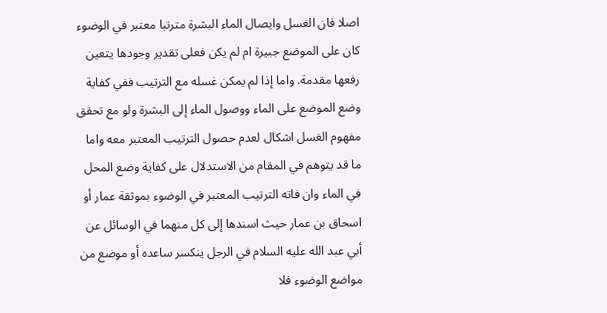اصلا فان الغسل وايصال الماء البشرة مترتبا معتبر في الوضوء كان على الموضع جبيرة ام لم يكن فعلى تقدير وجودها يتعين رفعها مقدمة. واما إذا لم يمكن غسله مع الترتيب ففي كفاية وضع الموضع على الماء ووصول الماء إلى البشرة ولو مع تحقق مفهوم الغسل اشكال لعدم حصول الترتيب المعتبر معه واما ما قد يتوهم في المقام من الاستدلال على كفاية وضع المحل في الماء وان فاته الترتيب المعتبر في الوضوء بموثقة عمار أو اسحاق بن عمار حيث اسندها إلى كل منهما في الوسائل عن أبي عبد الله عليه السلام في الرجل ينكسر ساعده أو موضع من مواضع الوضوء فلا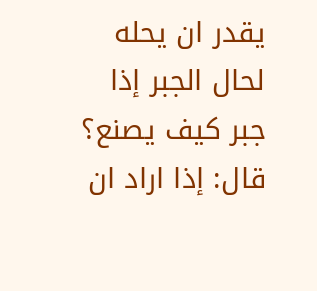يقدر ان يحله لحال الجبر إذا جبر كيف يصنع؟ قال: إذا اراد ان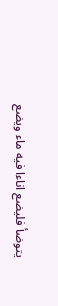يتوضأ فليضع اناءا فيه ماء ويضع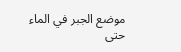موضع الجبر في الماء حتى